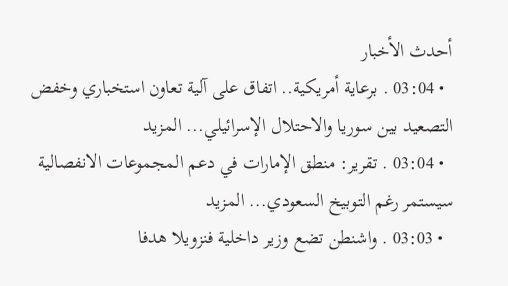أحدث الأخبار
  • 03:04 . برعاية أمريكية.. اتفاق على آلية تعاون استخباري وخفض التصعيد بين سوريا والاحتلال الإسرائيلي... المزيد
  • 03:04 . تقرير: منطق الإمارات في دعم المجموعات الانفصالية سيستمر رغم التوبيخ السعودي... المزيد
  • 03:03 . واشنطن تضع وزير داخلية فنزويلا هدفا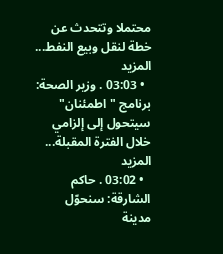محتملا وتتحدث عن خطة لنقل وبيع النفط... المزيد
  • 03:03 . وزير الصحة: برنامج "اطمئنان" سيتحول إلى إلزامي خلال الفترة المقبلة... المزيد
  • 03:02 . حاكم الشارقة: سنحوّل مدينة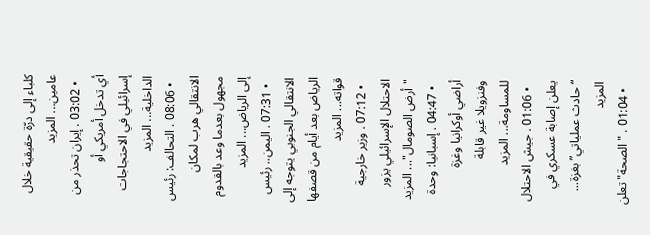كلباء إلى درّة حقيقية خلال عامين... المزيد
  • 03:02 . إيران تحذر من أي تدخل أمريكي أو إسرائيلي في الاحتجاجات الداخلية... المزيد
  • 08:06 . التحالف: رئيس الانتقالي هرب لمكان مجهول بعدما وعد بالقدوم إلى الرياض... المزيد
  • 07:31 . اليمن.. رئيس الانتقالي الجنوبي يتوجه إلى الرياض بعد أيام من قصفها قواته... المزيد
  • 07:12 . وزير خارجية الاحتلال الإسرائيلي يزور "أرض الصومال"... المزيد
  • 04:47 . إسبانيا: وحدة أراضي أوكرانيا وغزة وفنزويلا غير قابلة للمساومة... المزيد
  • 01:06 . جيش الاحتلال يعلن إصابة عسكري في “حادث عملياتي” بغزة... المزيد
  • 01:04 . "الصحة" تعلن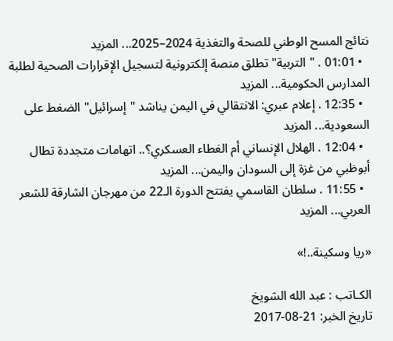نتائج المسح الوطني للصحة والتغذية 2024–2025... المزيد
  • 01:01 . "التربية" تطلق منصة إلكترونية لتسجيل الإقرارات الصحية لطلبة المدارس الحكومية... المزيد
  • 12:35 . إعلام عبري: الانتقالي في اليمن يناشد "إسرائيل" الضغط على السعودية... المزيد
  • 12:04 . الهلال الإنساني أم الغطاء العسكري؟.. اتهامات متجددة تطال أبوظبي من غزة إلى السودان واليمن... المزيد
  • 11:55 . سلطان القاسمي يفتتح الدورة الـ22 من مهرجان الشارقة للشعر العربي... المزيد

«ريا وسكينة..!»

الكـاتب : عبد الله الشويخ
تاريخ الخبر: 21-08-2017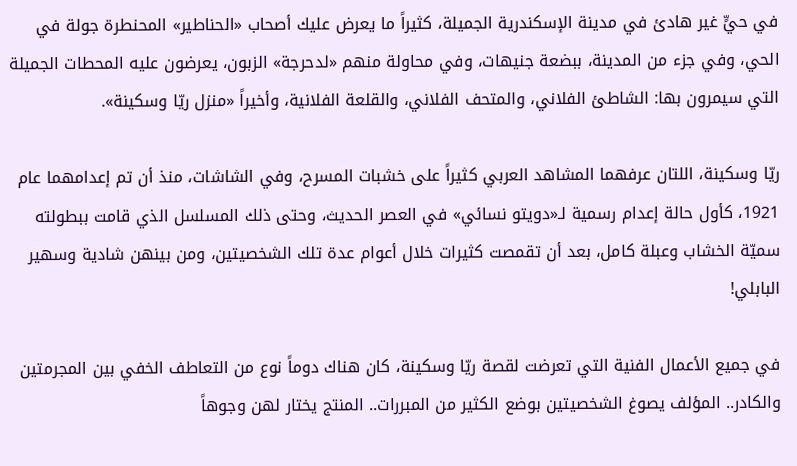في حيٍّ غير هادئ في مدينة الإسكندرية الجميلة، كثيراً ما يعرض عليك أصحاب «الحناطير» المحنطرة جولة في الحي، وفي جزء من المدينة، ببضعة جنيهات، وفي محاولة منهم «لدحرجة» الزبون، يعرضون عليه المحطات الجميلة التي سيمرون بها: الشاطئ الفلاني، والمتحف الفلاني، والقلعة الفلانية، وأخيراً «منزل ريّا وسكينة».

ريّا وسكينة، اللتان عرفهما المشاهد العربي كثيراً على خشبات المسرح، وفي الشاشات، منذ أن تم إعدامهما عام 1921، كأول حالة إعدام رسمية لـ«دويتو نسائي» في العصر الحديث، وحتى ذلك المسلسل الذي قامت ببطولته سميّة الخشاب وعبلة كامل، بعد أن تقمصت كثيرات خلال أعوام عدة تلك الشخصيتين، ومن بينهن شادية وسهير البابلي!

في جميع الأعمال الفنية التي تعرضت لقصة ريّا وسكينة، كان هناك دوماً نوع من التعاطف الخفي بين المجرمتين والكادر.. المؤلف يصوغ الشخصيتين بوضع الكثير من المبررات.. المنتج يختار لهن وجوهاً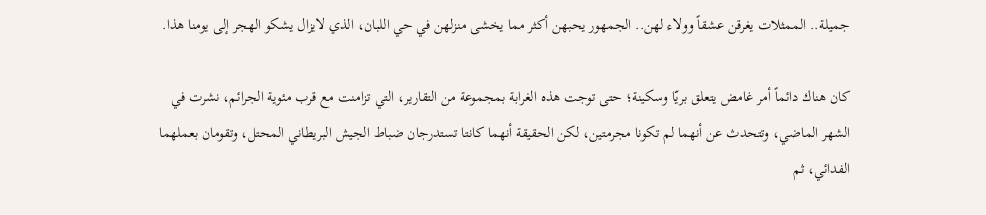جميلة.. الممثلات يغرقن عشقاً وولاء لهن.. الجمهور يحبهن أكثر مما يخشى منزلهن في حي اللبان، الذي لايزال يشكو الهجر إلى يومنا هذا.

كان هناك دائماً أمر غامض يتعلق بريّا وسكينة؛ حتى توجت هذه الغرابة بمجموعة من التقارير، التي تزامنت مع قرب مئوية الجرائم، نشرت في الشهر الماضي، وتتحدث عن أنهما لم تكونا مجرمتين، لكن الحقيقة أنهما كانتا تستدرجان ضباط الجيش البريطاني المحتل، وتقومان بعملهما الفدائي، ثم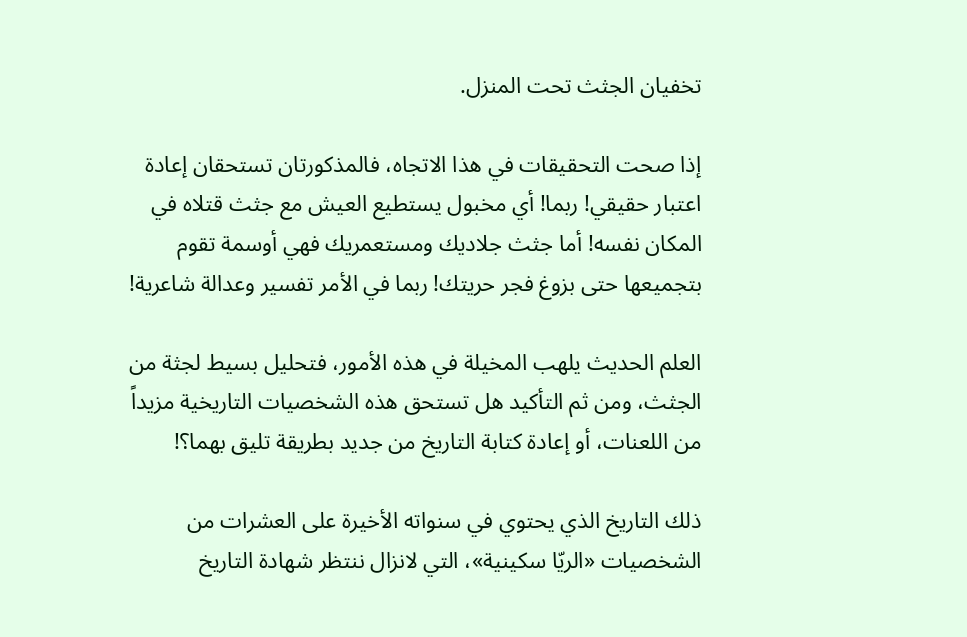تخفيان الجثث تحت المنزل.

إذا صحت التحقيقات في هذا الاتجاه، فالمذكورتان تستحقان إعادة اعتبار حقيقي! ربما! أي مخبول يستطيع العيش مع جثث قتلاه في المكان نفسه! أما جثث جلاديك ومستعمريك فهي أوسمة تقوم بتجميعها حتى بزوغ فجر حريتك! ربما في الأمر تفسير وعدالة شاعرية!

العلم الحديث يلهب المخيلة في هذه الأمور، فتحليل بسيط لجثة من الجثث، ومن ثم التأكيد هل تستحق هذه الشخصيات التاريخية مزيداً من اللعنات، أو إعادة كتابة التاريخ من جديد بطريقة تليق بهما؟!

ذلك التاريخ الذي يحتوي في سنواته الأخيرة على العشرات من الشخصيات «الريّا سكينية»، التي لانزال ننتظر شهادة التاريخ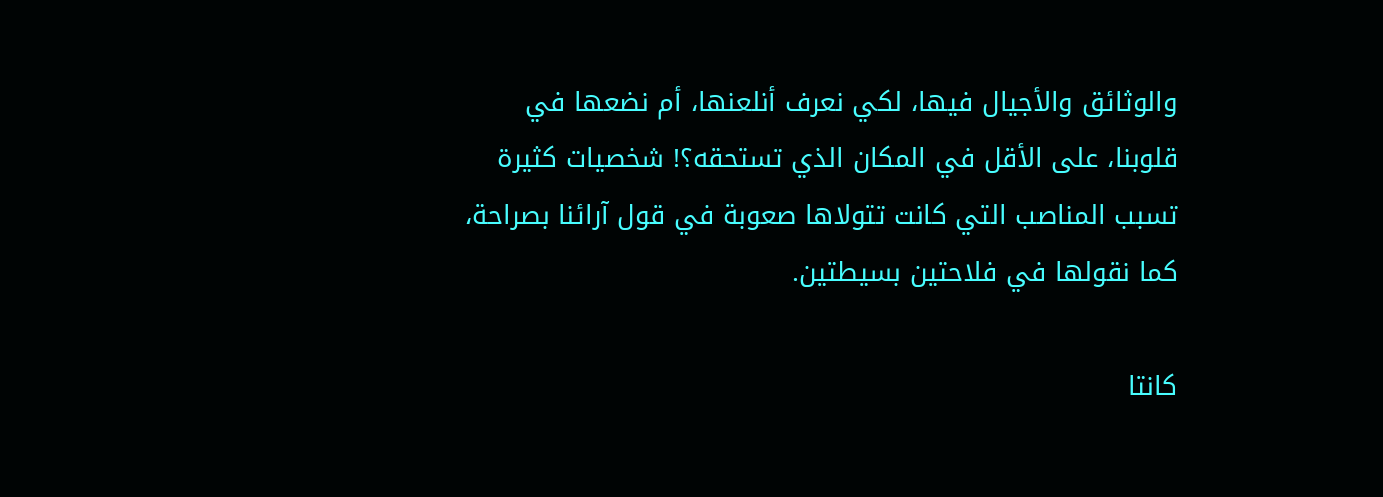والوثائق والأجيال فيها، لكي نعرف أنلعنها، أم نضعها في قلوبنا، على الأقل في المكان الذي تستحقه؟! شخصيات كثيرة تسبب المناصب التي كانت تتولاها صعوبة في قول آرائنا بصراحة، كما نقولها في فلاحتين بسيطتين.

كانتا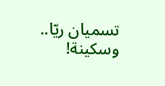تسميان ريّا.. وسكينة!